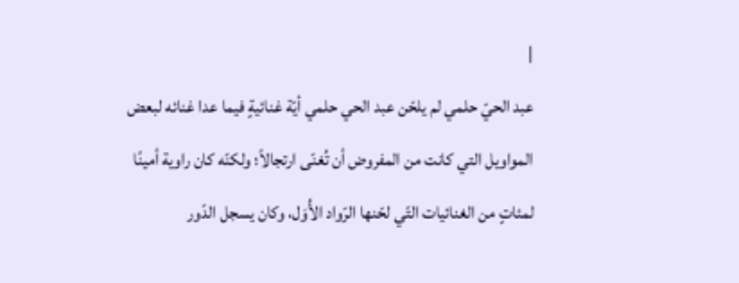|
عبد الحيّ حلمي لم يلحّن عبد الحي حلمي أيّة غنائيةٍ فيما عدا غنائه لبعض المواويل التي كانت من المفروض أن تُغنّى ارتجالاً؛ ولكنّه كان راوية أمينًا لمئاتٍ من الغنائيات التّي لحّنها الرّواد الأُوَل، وكان يسجل الدّور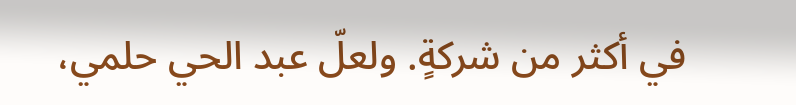في أكثر من شركةٍ. ولعلّ عبد الحي حلمي،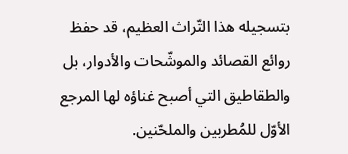بتسجيله هذا التّراث العظيم، قد حفظ روائع القصائد والموشّحات والأدوار، بل والطقاطيق التي أصبح غناؤه لها المرجع الأوّل للمُطربين والملحّنين.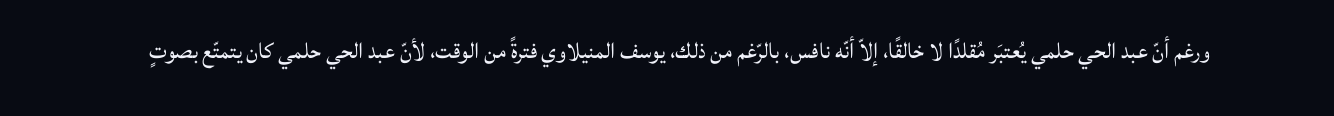ورغم أنّ عبد الحي حلمي يُعتبَر مُقلدًا لا خالقًا، إلاّ أنّه نافس، بالرّغم من ذلك، يوسف المنيلاوي فترةً من الوقت، لأنّ عبد الحي حلمي كان يتمتّع بصوتٍ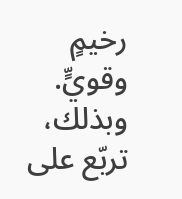رخيمٍ وقويٍّ. وبذلك، تربّع على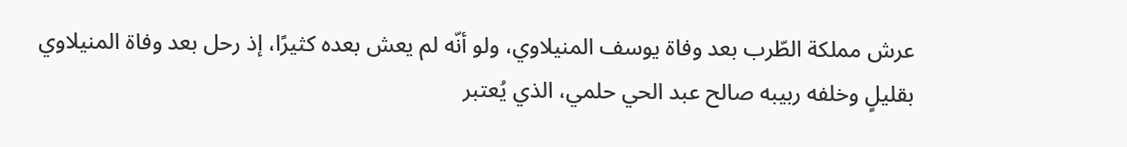عرش مملكة الطّرب بعد وفاة يوسف المنيلاوي، ولو أنّه لم يعش بعده كثيرًا، إذ رحل بعد وفاة المنيلاوي بقليلٍ وخلفه ربيبه صالح عبد الحي حلمي، الذي يُعتبر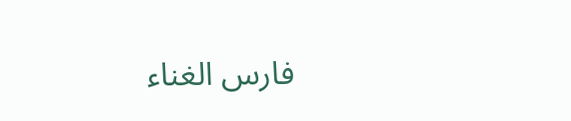فارس الغناء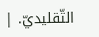التّقليديّ. |